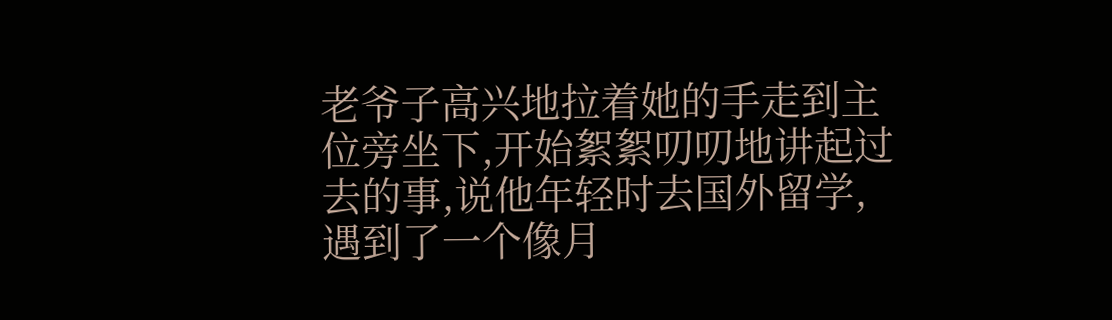老爷子高兴地拉着她的手走到主位旁坐下,开始絮絮叨叨地讲起过去的事,说他年轻时去国外留学,遇到了一个像月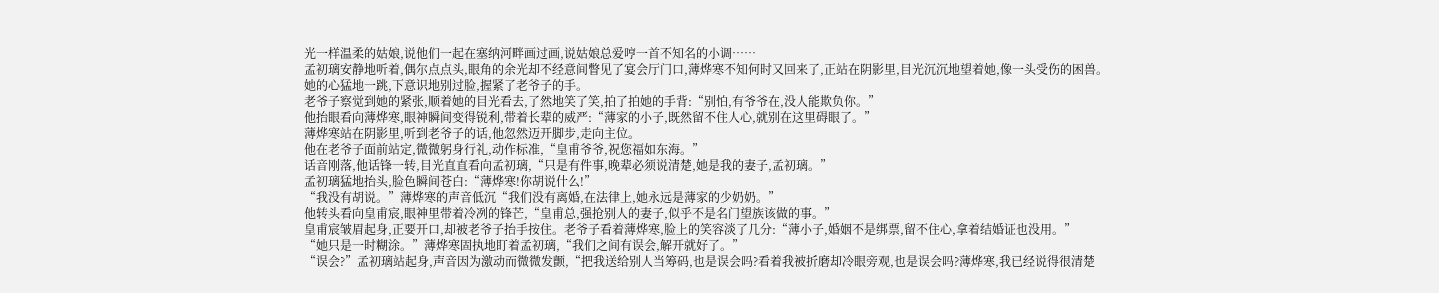光一样温柔的姑娘,说他们一起在塞纳河畔画过画,说姑娘总爱哼一首不知名的小调……
孟初璃安静地听着,偶尔点点头,眼角的余光却不经意间瞥见了宴会厅门口,薄烨寒不知何时又回来了,正站在阴影里,目光沉沉地望着她,像一头受伤的困兽。
她的心猛地一跳,下意识地别过脸,握紧了老爷子的手。
老爷子察觉到她的紧张,顺着她的目光看去,了然地笑了笑,拍了拍她的手背:“别怕,有爷爷在,没人能欺负你。”
他抬眼看向薄烨寒,眼神瞬间变得锐利,带着长辈的威严:“薄家的小子,既然留不住人心,就别在这里碍眼了。”
薄烨寒站在阴影里,听到老爷子的话,他忽然迈开脚步,走向主位。
他在老爷子面前站定,微微躬身行礼,动作标准,“皇甫爷爷,祝您福如东海。”
话音刚落,他话锋一转,目光直直看向孟初璃,“只是有件事,晚辈必须说清楚,她是我的妻子,孟初璃。”
孟初璃猛地抬头,脸色瞬间苍白:“薄烨寒!你胡说什么!”
“我没有胡说。”薄烨寒的声音低沉“我们没有离婚,在法律上,她永远是薄家的少奶奶。”
他转头看向皇甫宸,眼神里带着冷冽的锋芒,“皇甫总,强抢别人的妻子,似乎不是名门望族该做的事。”
皇甫宸皱眉起身,正要开口,却被老爷子抬手按住。老爷子看着薄烨寒,脸上的笑容淡了几分:“薄小子,婚姻不是绑票,留不住心,拿着结婚证也没用。”
“她只是一时糊涂。”薄烨寒固执地盯着孟初璃,“我们之间有误会,解开就好了。”
“误会?”孟初璃站起身,声音因为激动而微微发颤,“把我送给别人当筹码,也是误会吗?看着我被折磨却冷眼旁观,也是误会吗?薄烨寒,我已经说得很清楚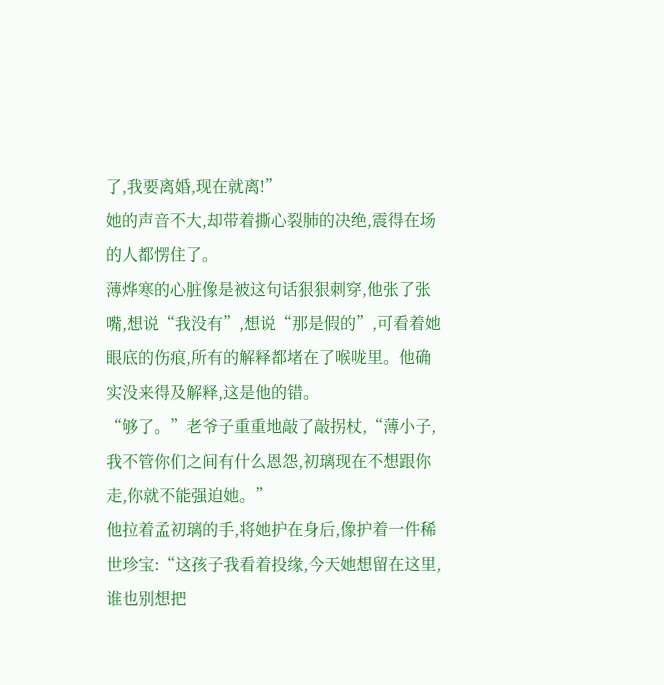了,我要离婚,现在就离!”
她的声音不大,却带着撕心裂肺的决绝,震得在场的人都愣住了。
薄烨寒的心脏像是被这句话狠狠刺穿,他张了张嘴,想说“我没有”,想说“那是假的”,可看着她眼底的伤痕,所有的解释都堵在了喉咙里。他确实没来得及解释,这是他的错。
“够了。”老爷子重重地敲了敲拐杖,“薄小子,我不管你们之间有什么恩怨,初璃现在不想跟你走,你就不能强迫她。”
他拉着孟初璃的手,将她护在身后,像护着一件稀世珍宝:“这孩子我看着投缘,今天她想留在这里,谁也别想把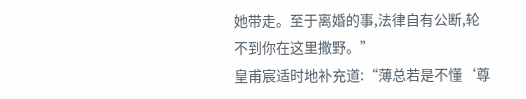她带走。至于离婚的事,法律自有公断,轮不到你在这里撒野。”
皇甫宸适时地补充道:“薄总若是不懂‘尊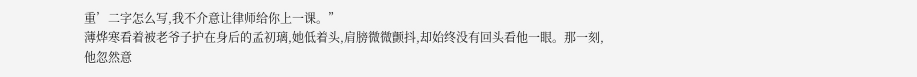重’二字怎么写,我不介意让律师给你上一课。”
薄烨寒看着被老爷子护在身后的孟初璃,她低着头,肩膀微微颤抖,却始终没有回头看他一眼。那一刻,他忽然意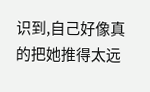识到,自己好像真的把她推得太远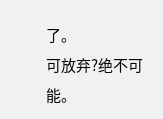了。
可放弃?绝不可能。